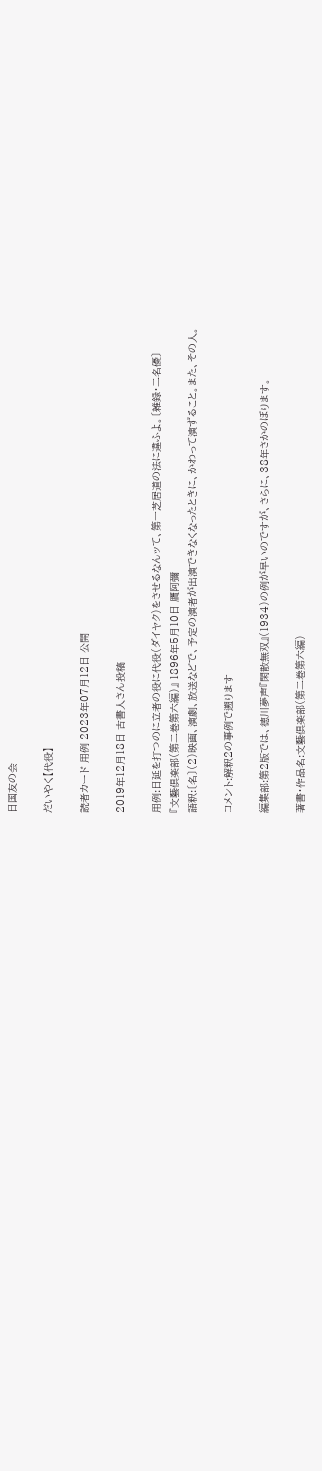日国友の会

だいやく【代役】

読者カード 用例 2023年07月12日 公開

2019年12月18日 古書人さん投稿

用例:日延を打つのに立者の役に代役(ダイヤク)をさせるなんッて、第一芝居道の法に違ふよ。〔雑録・二名優〕
『文藝倶楽部(第二巻第六編)』 1896年5月10日 贋阿彌
語釈:〔名〕(2)映画、演劇、放送などで、予定の演者が出演できなくなったときに、かわって演ずること。また、その人。

コメント:解釈2の事例で遡ります

編集部:第2版では、徳川夢声『閑散無双』(1934)の例が早いのですが、さらに、38年さかのぼります。

著書・作品名:文藝倶楽部(第二巻第六編)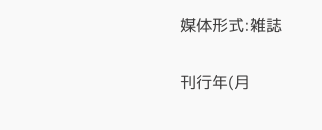媒体形式:雑誌

刊行年(月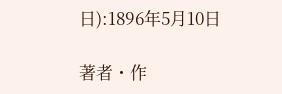日):1896年5月10日

著者・作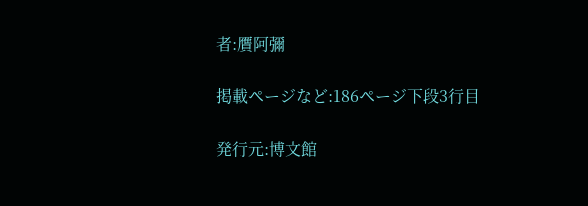者:贋阿彌

掲載ページなど:186ページ下段3行目

発行元:博文館